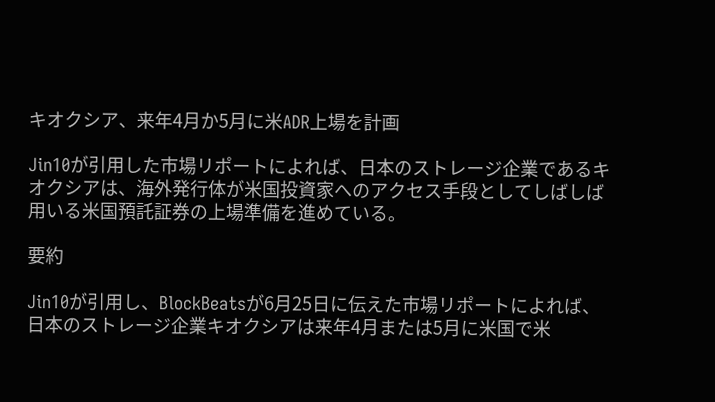キオクシア、来年4月か5月に米ADR上場を計画

Jin10が引用した市場リポートによれば、日本のストレージ企業であるキオクシアは、海外発行体が米国投資家へのアクセス手段としてしばしば用いる米国預託証券の上場準備を進めている。

要約

Jin10が引用し、BlockBeatsが6月25日に伝えた市場リポートによれば、日本のストレージ企業キオクシアは来年4月または5月に米国で米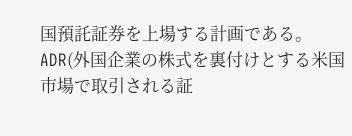国預託証券を上場する計画である。ADR(外国企業の株式を裏付けとする米国市場で取引される証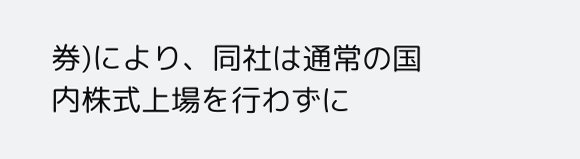券)により、同社は通常の国内株式上場を行わずに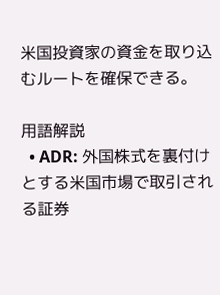米国投資家の資金を取り込むルートを確保できる。

用語解説
  • ADR: 外国株式を裏付けとする米国市場で取引される証券